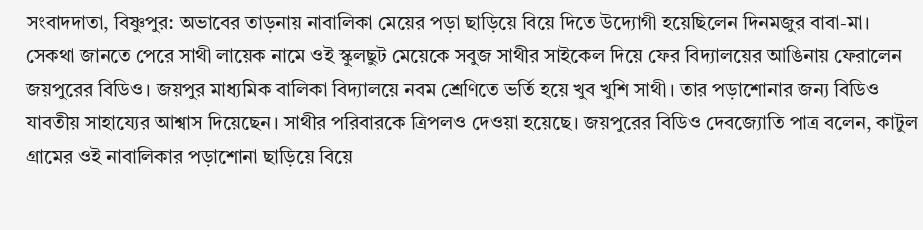সংবাদদাতা, বিষ্ণুপুর: অভাবের তাড়নায় নাবালিকা মেয়ের পড়া ছাড়িয়ে বিয়ে দিতে উদ্যোগী হয়েছিলেন দিনমজুর বাবা-মা। সেকথা জানতে পেরে সাথী লায়েক নামে ওই স্কুলছুট মেয়েকে সবুজ সাথীর সাইকেল দিয়ে ফের বিদ্যালয়ের আঙিনায় ফেরালেন জয়পুরের বিডিও। জয়পুর মাধ্যমিক বালিকা বিদ্যালয়ে নবম শ্রেণিতে ভর্তি হয়ে খুব খুশি সাথী। তার পড়াশোনার জন্য বিডিও যাবতীয় সাহায্যের আশ্বাস দিয়েছেন। সাথীর পরিবারকে ত্রিপলও দেওয়া হয়েছে। জয়পুরের বিডিও দেবজ্যোতি পাত্র বলেন, কাটুল গ্রামের ওই নাবালিকার পড়াশোনা ছাড়িয়ে বিয়ে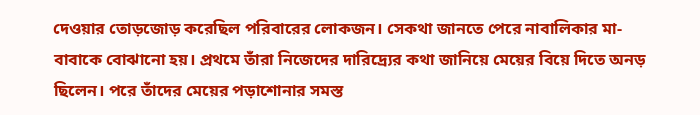দেওয়ার তোড়জোড় করেছিল পরিবারের লোকজন। সেকথা জানতে পেরে নাবালিকার মা-বাবাকে বোঝানো হয়। প্রথমে তাঁরা নিজেদের দারিদ্র্যের কথা জানিয়ে মেয়ের বিয়ে দিতে অনড় ছিলেন। পরে তাঁদের মেয়ের পড়াশোনার সমস্ত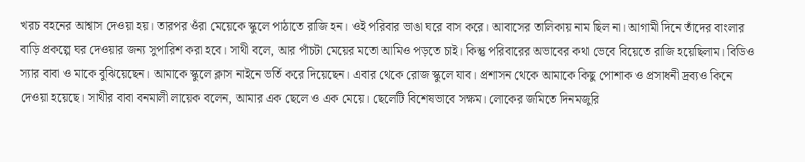খরচ বহনের আশ্বাস দেওয়া হয়। তারপর ওঁরা মেয়েকে স্কুলে পাঠাতে রাজি হন। ওই পরিবার ভাঙা ঘরে বাস করে। আবাসের তালিকায় নাম ছিল না। আগামী দিনে তাঁদের বাংলার বাড়ি প্রকল্পে ঘর দেওয়ার জন্য সুপারিশ করা হবে। সাথী বলে, আর পাঁচটা মেয়ের মতো আমিও পড়তে চাই। কিন্তু পরিবারের অভাবের কথা ভেবে বিয়েতে রাজি হয়েছিলাম। বিডিও স্যার বাবা ও মাকে বুঝিয়েছেন। আমাকে স্কুলে ক্লাস নাইনে ভর্তি করে দিয়েছেন। এবার থেকে রোজ স্কুলে যাব। প্রশাসন থেকে আমাকে কিছু পোশাক ও প্রসাধনী দ্রব্যও কিনে দেওয়া হয়েছে। সাথীর বাবা বনমালী লায়েক বলেন, আমার এক ছেলে ও এক মেয়ে। ছেলেটি বিশেষভাবে সক্ষম। লোকের জমিতে দিনমজুরি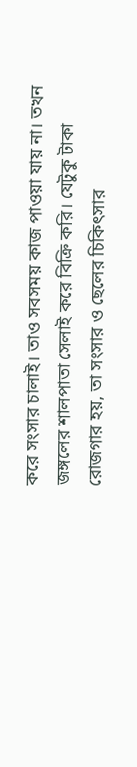করে সংসার চালাই। তাও সবসময় কাজ পাওয়া যায় না। তখন জঙ্গলের শালপাতা সেলাই করে বিক্রি করি। যেটুকু টাকা রোজগার হয়, তা সংসার ও ছেলের চিকিৎসার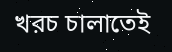খরচ চালাতেই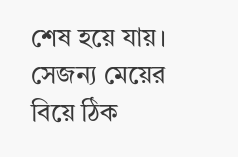শেষ হয়ে যায়। সেজন্য মেয়ের বিয়ে ঠিক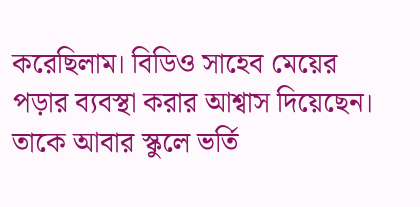করেছিলাম। বিডিও সাহেব মেয়ের পড়ার ব্যবস্থা করার আশ্বাস দিয়েছেন। তাকে আবার স্কুলে ভর্তি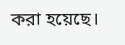করা হয়েছে।